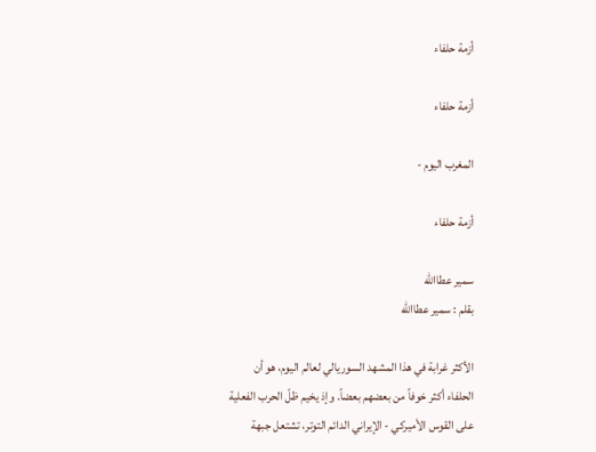أزمة حلفاء

أزمة حلفاء

المغرب اليوم -

أزمة حلفاء

سمير عطاالله
بقلم : سمير عطاالله

الأكثر غرابة في هذا المشهد السوريالي لعالم اليوم، هو أن الحلفاء أكثر خوفاً من بعضهم بعضاً. وإذ يخيم ظلّ الحرب الفعلية على القوس الأميركي - الإيراني الدائم التوتر، تشتعل جبهة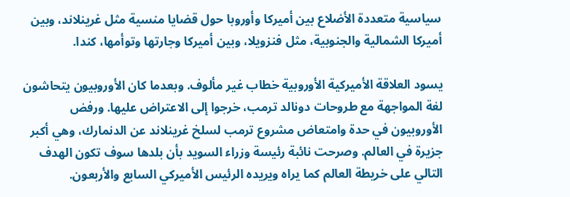سياسية متعددة الأضلاع بين أميركا وأوروبا حول قضايا منسية مثل غرينلاند، وبين أميركا الشمالية والجنوبية، مثل فنزويلا، وبين أميركا وجارتها وتوأمها، كندا.

يسود العلاقة الأميركية الأوروبية خطاب غير مألوف. وبعدما كان الأوروبيون يتحاشون لغة المواجهة مع طروحات دونالد ترمب، خرجوا إلى الاعتراض عليها. ورفض الأوروبيون في حدة وامتعاض مشروع ترمب لسلخ غرينلاند عن الدنمارك، وهي أكبر جزيرة في العالم. وصرحت نائبة رئيسة وزراء السويد بأن بلدها سوف تكون الهدف التالي على خريطة العالم كما يراه ويريده الرئيس الأميركي السابع والأربعون.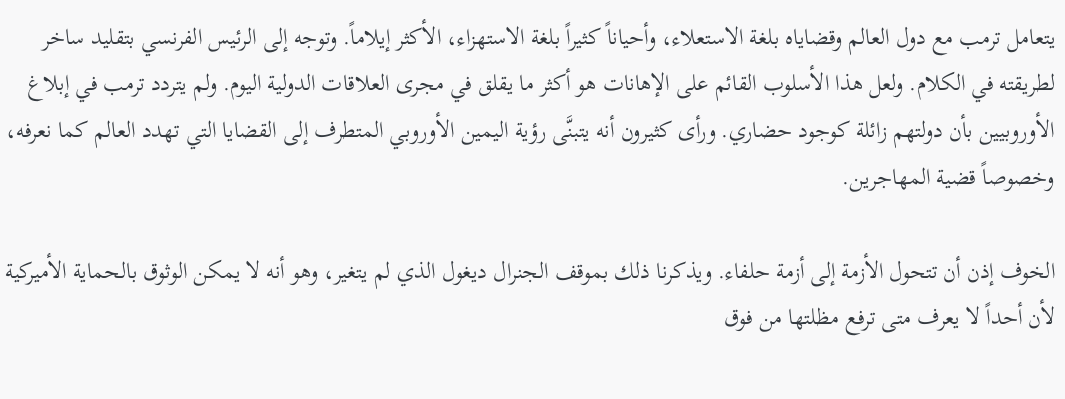يتعامل ترمب مع دول العالم وقضاياه بلغة الاستعلاء، وأحياناً كثيراً بلغة الاستهزاء، الأكثر إيلاماً. وتوجه إلى الرئيس الفرنسي بتقليد ساخر لطريقته في الكلام. ولعل هذا الأسلوب القائم على الإهانات هو أكثر ما يقلق في مجرى العلاقات الدولية اليوم. ولم يتردد ترمب في إبلاغ الأوروبيين بأن دولتهم زائلة كوجود حضاري. ورأى كثيرون أنه يتبنَّى رؤية اليمين الأوروبي المتطرف إلى القضايا التي تهدد العالم كما نعرفه، وخصوصاً قضية المهاجرين.

الخوف إذن أن تتحول الأزمة إلى أزمة حلفاء. ويذكرنا ذلك بموقف الجنرال ديغول الذي لم يتغير، وهو أنه لا يمكن الوثوق بالحماية الأميركية لأن أحداً لا يعرف متى ترفع مظلتها من فوق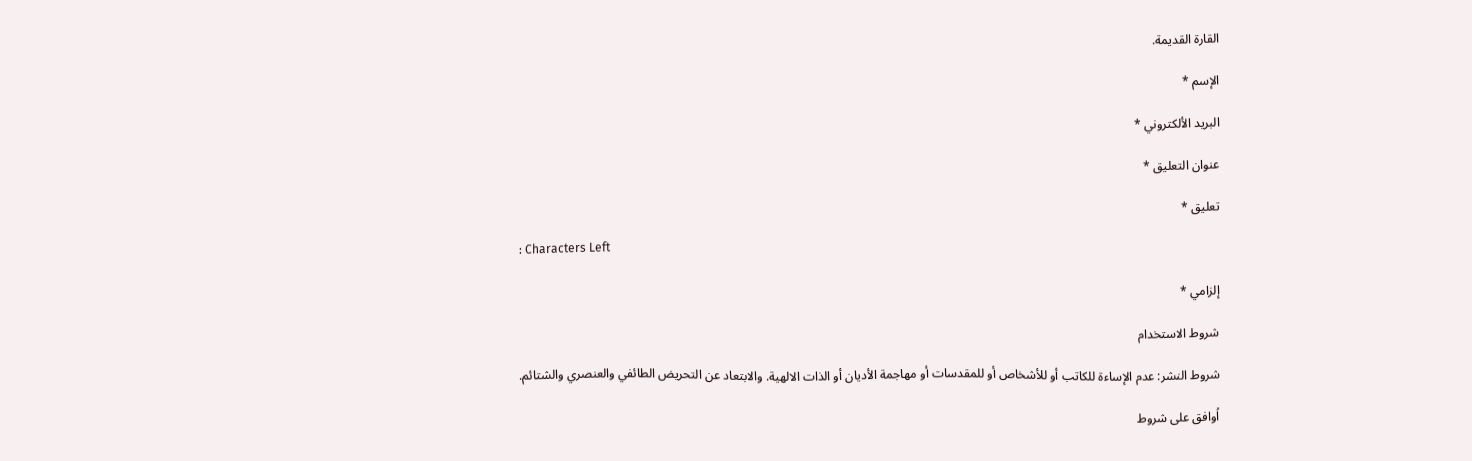القارة القديمة.

الإسم *

البريد الألكتروني *

عنوان التعليق *

تعليق *

: Characters Left

إلزامي *

شروط الاستخدام

شروط النشر: عدم الإساءة للكاتب أو للأشخاص أو للمقدسات أو مهاجمة الأديان أو الذات الالهية. والابتعاد عن التحريض الطائفي والعنصري والشتائم.

اُوافق على شروط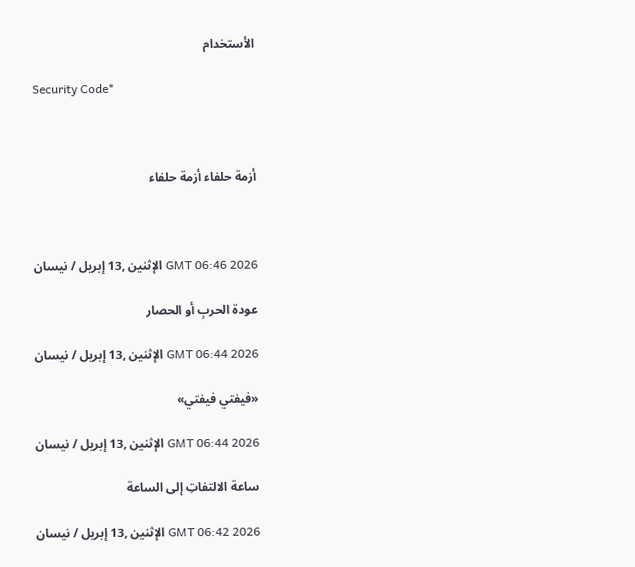الأستخدام

Security Code*



أزمة حلفاء أزمة حلفاء



GMT 06:46 2026 الإثنين ,13 إبريل / نيسان

عودة الحربِ أو الحصار

GMT 06:44 2026 الإثنين ,13 إبريل / نيسان

«فيفتي فيفتي»

GMT 06:44 2026 الإثنين ,13 إبريل / نيسان

ساعة الالتفاتِ إلى الساعة

GMT 06:42 2026 الإثنين ,13 إبريل / نيسان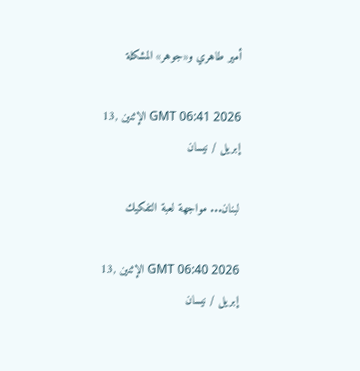أمير طاهري و«جوهر» المشكلة

GMT 06:41 2026 الإثنين ,13 إبريل / نيسان

لبنان... مواجهة لعبة التفكيك

GMT 06:40 2026 الإثنين ,13 إبريل / نيسان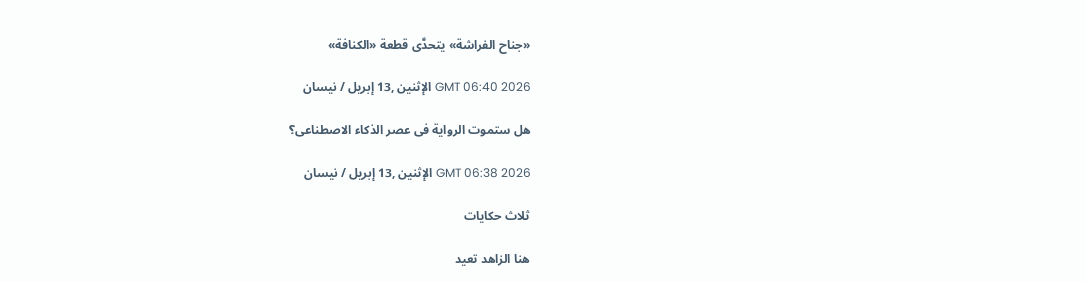«جناح الفراشة» يتحدَّى قطعة «الكنافة»

GMT 06:40 2026 الإثنين ,13 إبريل / نيسان

هل ستموت الرواية فى عصر الذكاء الاصطناعى؟

GMT 06:38 2026 الإثنين ,13 إبريل / نيسان

ثلاث حكايات

هنا الزاهد تعيد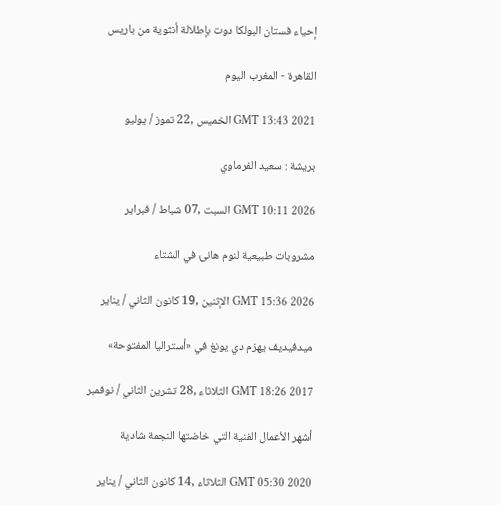إحياء فستان البولكا دوت بإطلالة أنثوية من باريس

القاهرة - المغرب اليوم

GMT 13:43 2021 الخميس ,22 تموز / يوليو

بريشة : سعيد الفرماوي

GMT 10:11 2026 السبت ,07 شباط / فبراير

مشروبات طبيعية لنوم هانئ في الشتاء

GMT 15:36 2026 الإثنين ,19 كانون الثاني / يناير

ميدفيديف يهزم دي يونغ في «أستراليا المفتوحة»

GMT 18:26 2017 الثلاثاء ,28 تشرين الثاني / نوفمبر

أشهر الأعمال الفنية التي خاضتها النجمة شادية

GMT 05:30 2020 الثلاثاء ,14 كانون الثاني / يناير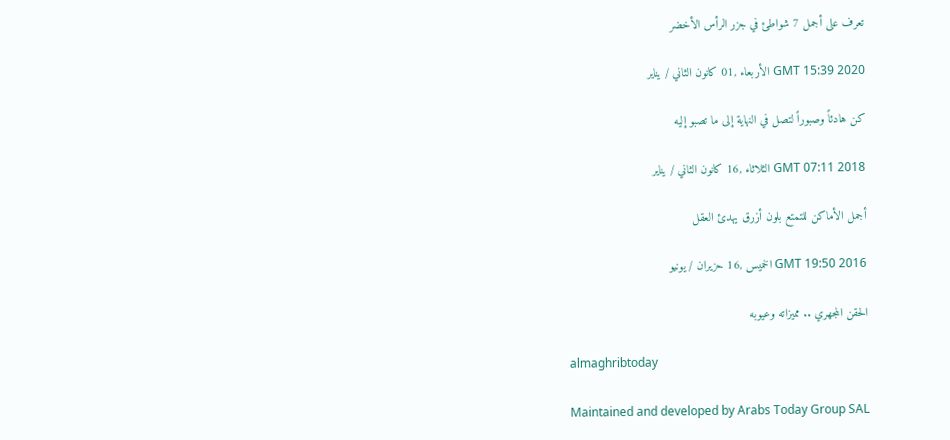تعرف على أجمل 7 شواطئ في جزر الرأس الأخضر

GMT 15:39 2020 الأربعاء ,01 كانون الثاني / يناير

كن هادئاً وصبوراً لتصل في النهاية إلى ما تصبو إليه

GMT 07:11 2018 الثلاثاء ,16 كانون الثاني / يناير

أجمل الأماكن للتمتع بلون أزرق يهدئ العقل

GMT 19:50 2016 الخميس ,16 حزيران / يونيو

الحقن المجهري .. مميزاته وعيوبه

almaghribtoday

Maintained and developed by Arabs Today Group SAL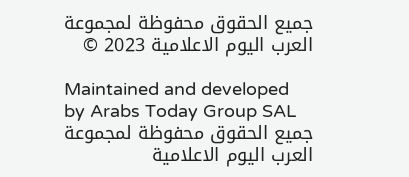جميع الحقوق محفوظة لمجموعة العرب اليوم الاعلامية 2023 ©

Maintained and developed by Arabs Today Group SAL
جميع الحقوق محفوظة لمجموعة العرب اليوم الاعلامية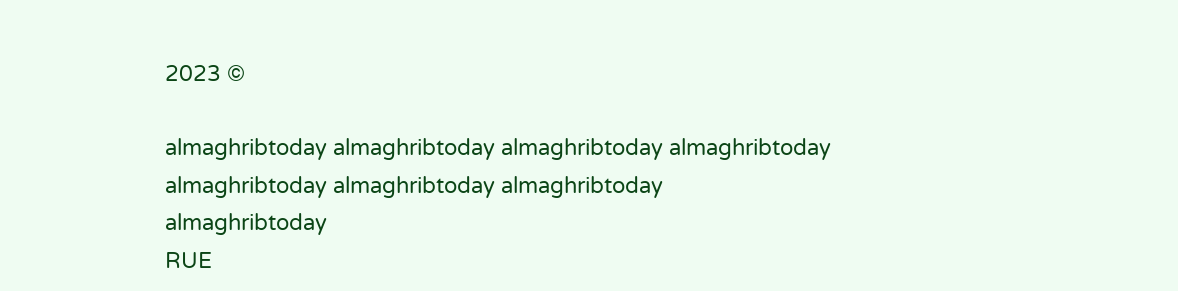2023 ©

almaghribtoday almaghribtoday almaghribtoday almaghribtoday
almaghribtoday almaghribtoday almaghribtoday
almaghribtoday
RUE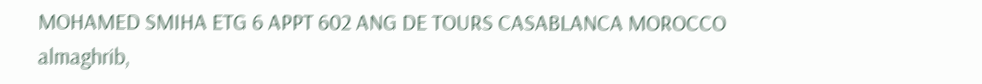MOHAMED SMIHA ETG 6 APPT 602 ANG DE TOURS CASABLANCA MOROCCO
almaghrib,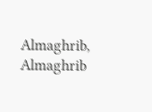Almaghrib, Almaghrib